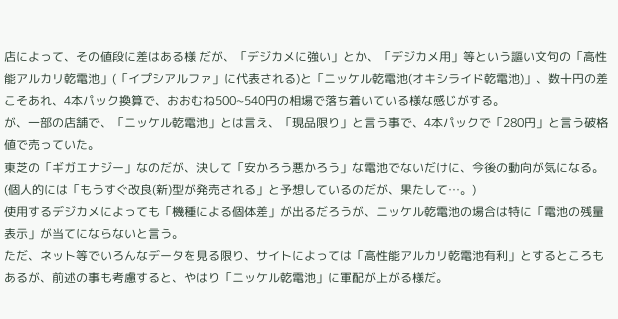店によって、その値段に差はある様 だが、「デジカメに強い」とか、「デジカメ用」等という謳い文句の「高性能アルカリ乾電池」(「イプシアルファ」に代表される)と「ニッケル乾電池(オキシライド乾電池)」、数十円の差こそあれ、4本パック換算で、おおむね500~540円の相場で落ち着いている様な感じがする。
が、一部の店舗で、「ニッケル乾電池」とは言え、「現品限り」と言う事で、4本パックで「280円」と言う破格値で売っていた。
東芝の「ギガエナジー」なのだが、決して「安かろう悪かろう」な電池でないだけに、今後の動向が気になる。
(個人的には「もうすぐ改良(新)型が発売される」と予想しているのだが、果たして…。)
使用するデジカメによっても「機種による個体差」が出るだろうが、ニッケル乾電池の場合は特に「電池の残量表示」が当てにならないと言う。
ただ、ネット等でいろんなデータを見る限り、サイトによっては「高性能アルカリ乾電池有利」とするところもあるが、前述の事も考慮すると、やはり「ニッケル乾電池」に軍配が上がる様だ。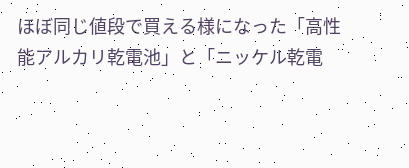ほぼ同じ値段で買える様になった「高性能アルカリ乾電池」と「ニッケル乾電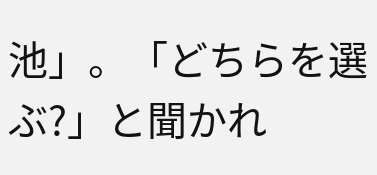池」。「どちらを選ぶ?」と聞かれ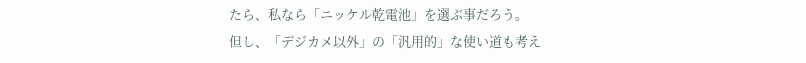たら、私なら「ニッケル乾電池」を選ぶ事だろう。
但し、「デジカメ以外」の「汎用的」な使い道も考え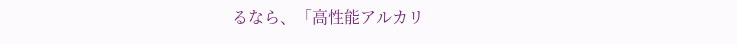るなら、「高性能アルカリ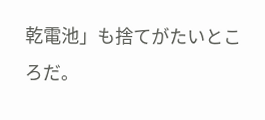乾電池」も捨てがたいところだ。